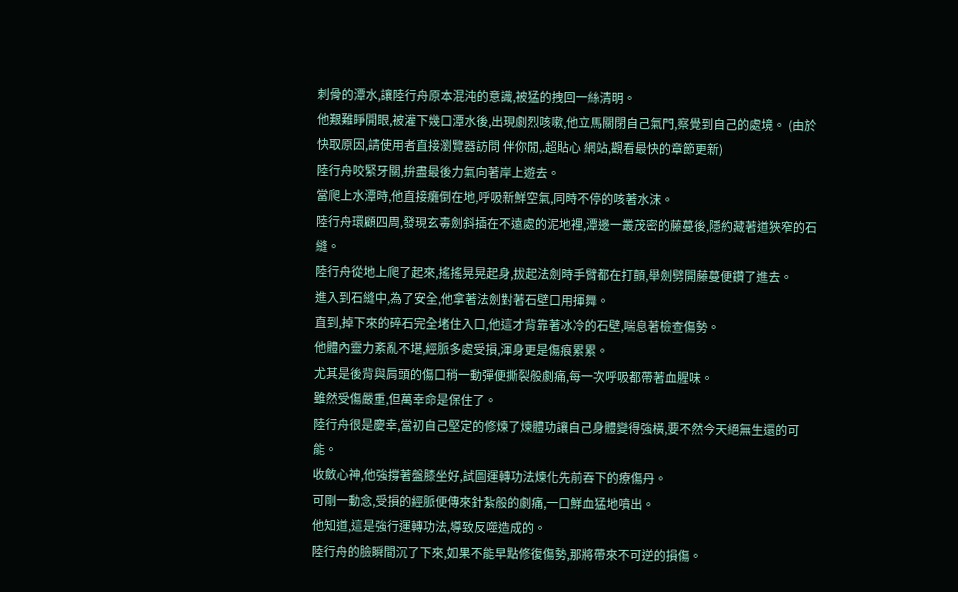刺骨的潭水,讓陸行舟原本混沌的意識,被猛的拽回一絲清明。
他艱難睜開眼,被灌下幾口潭水後,出現劇烈咳嗽,他立馬關閉自己氣門,察覺到自己的處境。 (由於快取原因,請使用者直接瀏覽器訪問 伴你閒,.超貼心 網站,觀看最快的章節更新)
陸行舟咬緊牙關,拚盡最後力氣向著岸上遊去。
當爬上水潭時,他直接癱倒在地,呼吸新鮮空氣,同時不停的咳著水沫。
陸行舟環顧四周,發現玄毒劍斜插在不遠處的泥地裡,潭邊一叢茂密的藤蔓後,隱約藏著道狹窄的石縫。
陸行舟從地上爬了起來,搖搖晃晃起身,拔起法劍時手臂都在打顫,舉劍劈開藤蔓便鑽了進去。
進入到石縫中,為了安全,他拿著法劍對著石壁口用揮舞。
直到,掉下來的碎石完全堵住入口,他這才背靠著冰冷的石壁,喘息著檢查傷勢。
他體內靈力紊亂不堪,經脈多處受損,渾身更是傷痕累累。
尤其是後背與肩頭的傷口稍一動彈便撕裂般劇痛,每一次呼吸都帶著血腥味。
雖然受傷嚴重,但萬幸命是保住了。
陸行舟很是慶幸,當初自己堅定的修煉了煉體功讓自己身體變得強橫,要不然今天絕無生還的可能。
收斂心神,他強撐著盤膝坐好,試圖運轉功法煉化先前吞下的療傷丹。
可剛一動念,受損的經脈便傳來針紮般的劇痛,一口鮮血猛地噴出。
他知道,這是強行運轉功法,導致反噬造成的。
陸行舟的臉瞬間沉了下來,如果不能早點修復傷勢,那將帶來不可逆的損傷。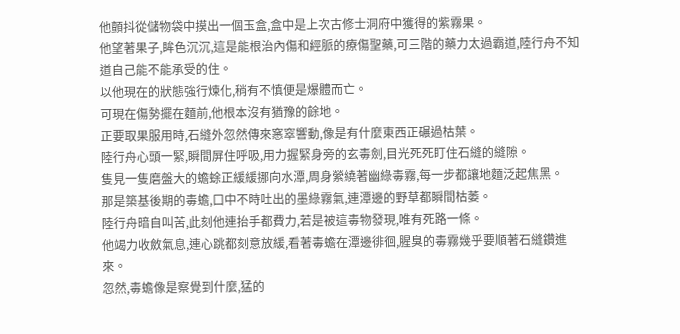他顫抖從儲物袋中摸出一個玉盒,盒中是上次古修士洞府中獲得的紫霧果。
他望著果子,眸色沉沉,這是能根治內傷和經脈的療傷聖藥,可三階的藥力太過霸道,陸行舟不知道自己能不能承受的住。
以他現在的狀態強行煉化,稍有不慎便是爆體而亡。
可現在傷勢擺在麵前,他根本沒有猶豫的餘地。
正要取果服用時,石縫外忽然傳來窸窣響動,像是有什麼東西正碾過枯葉。
陸行舟心頭一緊,瞬間屏住呼吸,用力握緊身旁的玄毒劍,目光死死盯住石縫的縫隙。
隻見一隻磨盤大的蟾蜍正緩緩挪向水潭,周身縈繞著幽綠毒霧,每一步都讓地麵泛起焦黑。
那是築基後期的毒蟾,口中不時吐出的墨綠霧氣,連潭邊的野草都瞬間枯萎。
陸行舟暗自叫苦,此刻他連抬手都費力,若是被這毒物發現,唯有死路一條。
他竭力收斂氣息,連心跳都刻意放緩,看著毒蟾在潭邊徘徊,腥臭的毒霧幾乎要順著石縫鑽進來。
忽然,毒蟾像是察覺到什麼,猛的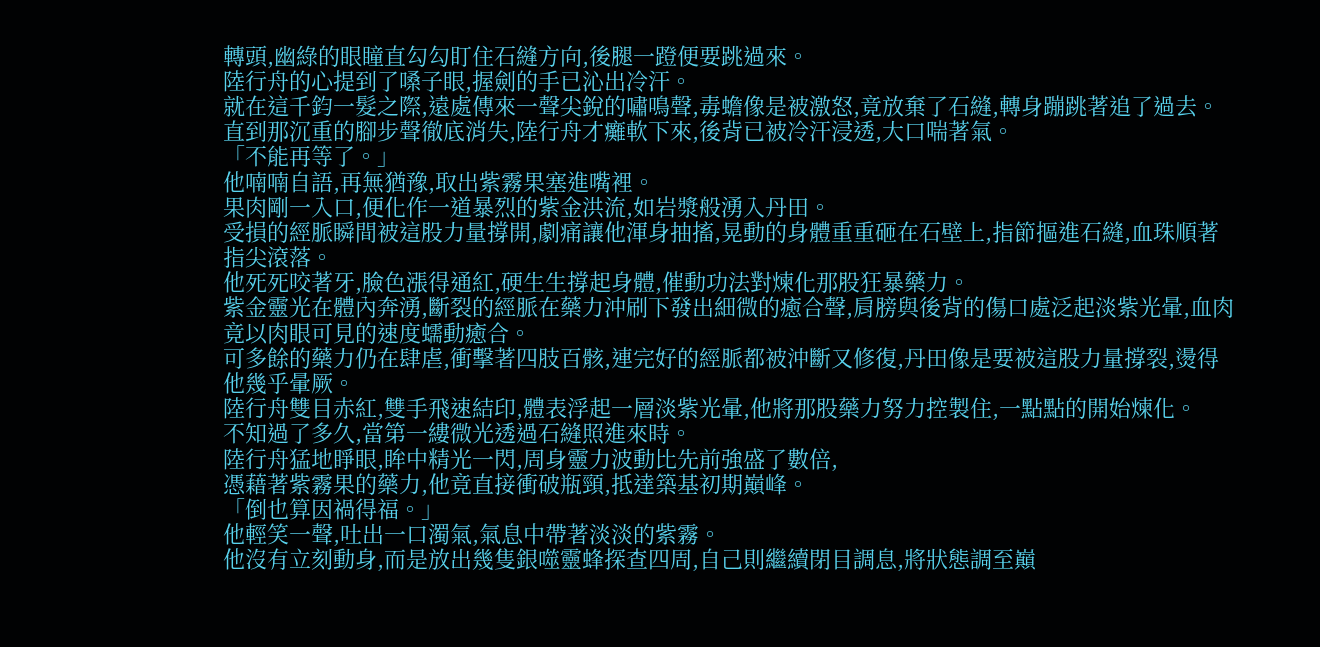轉頭,幽綠的眼瞳直勾勾盯住石縫方向,後腿一蹬便要跳過來。
陸行舟的心提到了嗓子眼,握劍的手已沁出冷汗。
就在這千鈞一髮之際,遠處傳來一聲尖銳的嘯鳴聲,毒蟾像是被激怒,竟放棄了石縫,轉身蹦跳著追了過去。
直到那沉重的腳步聲徹底消失,陸行舟才癱軟下來,後背已被冷汗浸透,大口喘著氣。
「不能再等了。」
他喃喃自語,再無猶豫,取出紫霧果塞進嘴裡。
果肉剛一入口,便化作一道暴烈的紫金洪流,如岩漿般湧入丹田。
受損的經脈瞬間被這股力量撐開,劇痛讓他渾身抽搐,晃動的身體重重砸在石壁上,指節摳進石縫,血珠順著指尖滾落。
他死死咬著牙,臉色漲得通紅,硬生生撐起身體,催動功法對煉化那股狂暴藥力。
紫金靈光在體內奔湧,斷裂的經脈在藥力沖刷下發出細微的癒合聲,肩膀與後背的傷口處泛起淡紫光暈,血肉竟以肉眼可見的速度蠕動癒合。
可多餘的藥力仍在肆虐,衝擊著四肢百骸,連完好的經脈都被沖斷又修復,丹田像是要被這股力量撐裂,燙得他幾乎暈厥。
陸行舟雙目赤紅,雙手飛速結印,體表浮起一層淡紫光暈,他將那股藥力努力控製住,一點點的開始煉化。
不知過了多久,當第一縷微光透過石縫照進來時。
陸行舟猛地睜眼,眸中精光一閃,周身靈力波動比先前強盛了數倍,
憑藉著紫霧果的藥力,他竟直接衝破瓶頸,抵達築基初期巔峰。
「倒也算因禍得福。」
他輕笑一聲,吐出一口濁氣,氣息中帶著淡淡的紫霧。
他沒有立刻動身,而是放出幾隻銀噬靈蜂探查四周,自己則繼續閉目調息,將狀態調至巔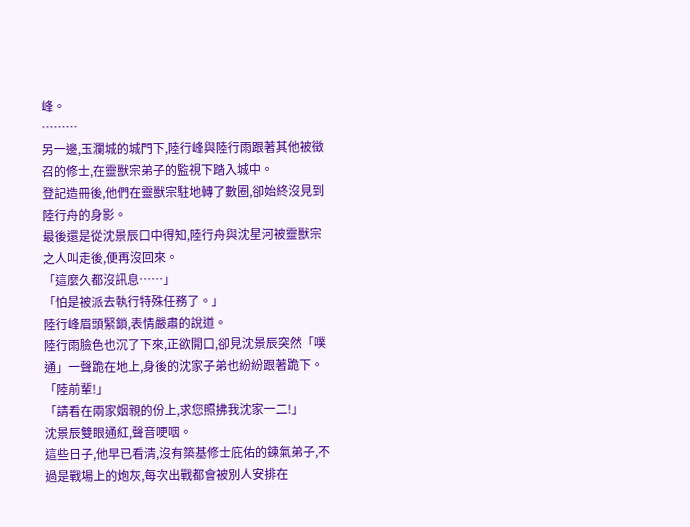峰。
………
另一邊,玉瀾城的城門下,陸行峰與陸行雨跟著其他被徵召的修士,在靈獸宗弟子的監視下踏入城中。
登記造冊後,他們在靈獸宗駐地轉了數圈,卻始終沒見到陸行舟的身影。
最後還是從沈景辰口中得知,陸行舟與沈星河被靈獸宗之人叫走後,便再沒回來。
「這麼久都沒訊息……」
「怕是被派去執行特殊任務了。」
陸行峰眉頭緊鎖,表情嚴肅的說道。
陸行雨臉色也沉了下來,正欲開口,卻見沈景辰突然「噗通」一聲跪在地上,身後的沈家子弟也紛紛跟著跪下。
「陸前輩!」
「請看在兩家姻親的份上,求您照拂我沈家一二!」
沈景辰雙眼通紅,聲音哽咽。
這些日子,他早已看清,沒有築基修士庇佑的鍊氣弟子,不過是戰場上的炮灰,每次出戰都會被別人安排在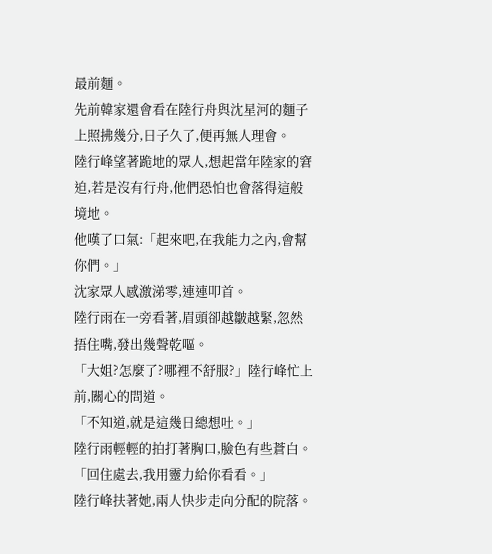最前麵。
先前韓家還會看在陸行舟與沈星河的麵子上照拂幾分,日子久了,便再無人理會。
陸行峰望著跪地的眾人,想起當年陸家的窘迫,若是沒有行舟,他們恐怕也會落得這般境地。
他嘆了口氣:「起來吧,在我能力之內,會幫你們。」
沈家眾人感激涕零,連連叩首。
陸行雨在一旁看著,眉頭卻越皺越緊,忽然捂住嘴,發出幾聲乾嘔。
「大姐?怎麼了?哪裡不舒服?」陸行峰忙上前,關心的問道。
「不知道,就是這幾日總想吐。」
陸行雨輕輕的拍打著胸口,臉色有些蒼白。
「回住處去,我用靈力給你看看。」
陸行峰扶著她,兩人快步走向分配的院落。